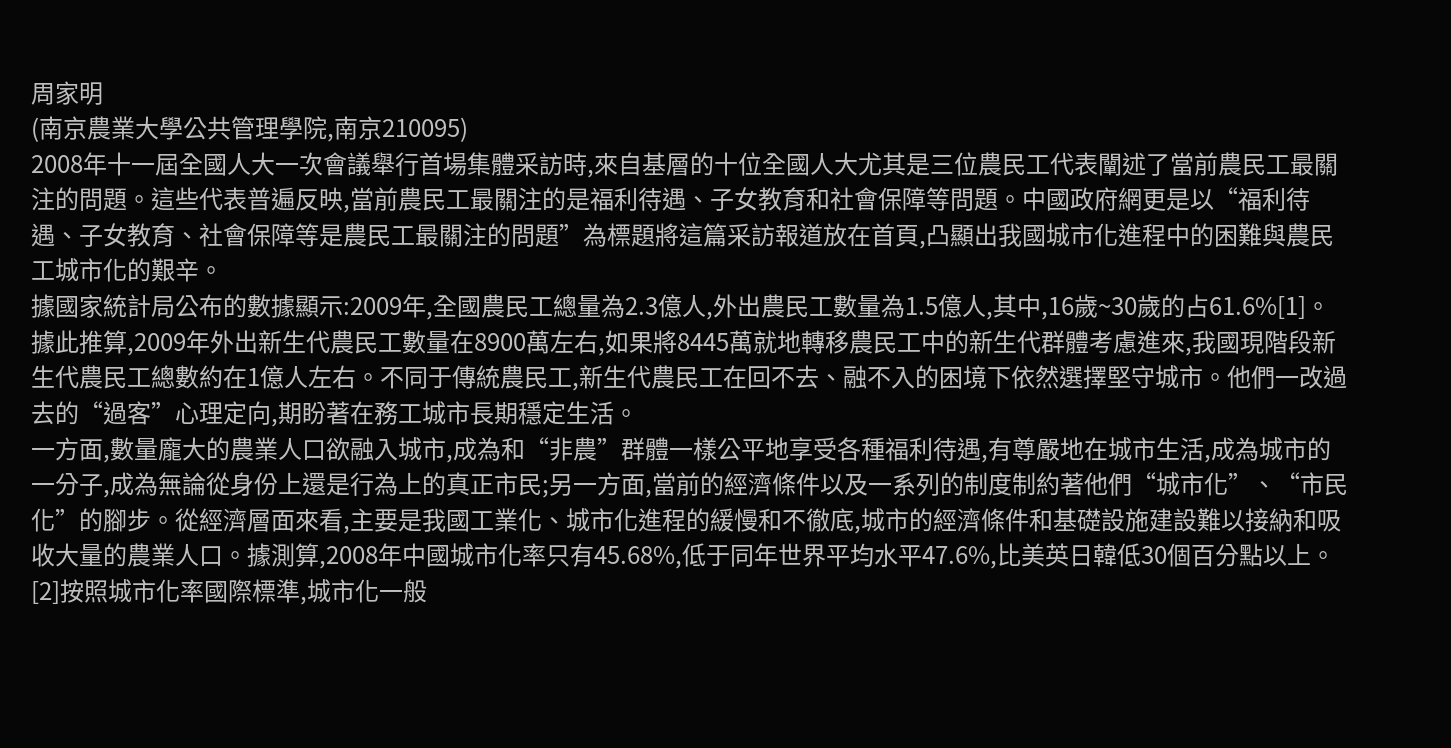周家明
(南京農業大學公共管理學院,南京210095)
2008年十一屆全國人大一次會議舉行首場集體采訪時,來自基層的十位全國人大尤其是三位農民工代表闡述了當前農民工最關注的問題。這些代表普遍反映,當前農民工最關注的是福利待遇、子女教育和社會保障等問題。中國政府網更是以“福利待遇、子女教育、社會保障等是農民工最關注的問題”為標題將這篇采訪報道放在首頁,凸顯出我國城市化進程中的困難與農民工城市化的艱辛。
據國家統計局公布的數據顯示:2009年,全國農民工總量為2.3億人,外出農民工數量為1.5億人,其中,16歲~30歲的占61.6%[1]。據此推算,2009年外出新生代農民工數量在8900萬左右,如果將8445萬就地轉移農民工中的新生代群體考慮進來,我國現階段新生代農民工總數約在1億人左右。不同于傳統農民工,新生代農民工在回不去、融不入的困境下依然選擇堅守城市。他們一改過去的“過客”心理定向,期盼著在務工城市長期穩定生活。
一方面,數量龐大的農業人口欲融入城市,成為和“非農”群體一樣公平地享受各種福利待遇,有尊嚴地在城市生活,成為城市的一分子,成為無論從身份上還是行為上的真正市民;另一方面,當前的經濟條件以及一系列的制度制約著他們“城市化”、“市民化”的腳步。從經濟層面來看,主要是我國工業化、城市化進程的緩慢和不徹底,城市的經濟條件和基礎設施建設難以接納和吸收大量的農業人口。據測算,2008年中國城市化率只有45.68%,低于同年世界平均水平47.6%,比美英日韓低30個百分點以上。[2]按照城市化率國際標準,城市化一般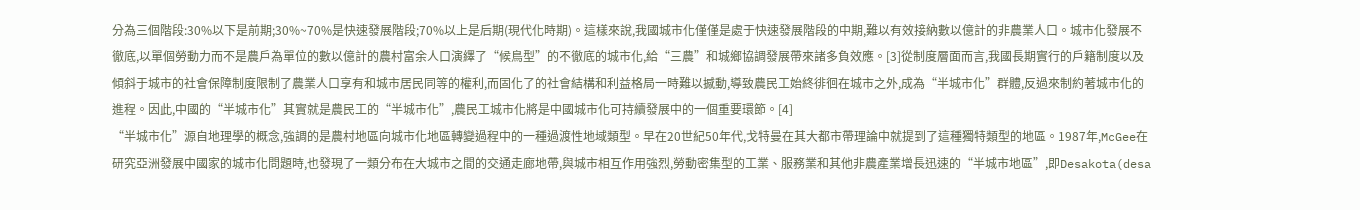分為三個階段:30%以下是前期;30%~70%是快速發展階段;70%以上是后期(現代化時期)。這樣來說,我國城市化僅僅是處于快速發展階段的中期,難以有效接納數以億計的非農業人口。城市化發展不徹底,以單個勞動力而不是農戶為單位的數以億計的農村富余人口演繹了“候鳥型”的不徹底的城市化,給“三農”和城鄉協調發展帶來諸多負效應。[3]從制度層面而言,我國長期實行的戶籍制度以及傾斜于城市的社會保障制度限制了農業人口享有和城市居民同等的權利,而固化了的社會結構和利益格局一時難以撼動,導致農民工始終徘徊在城市之外,成為“半城市化”群體,反過來制約著城市化的進程。因此,中國的“半城市化”其實就是農民工的“半城市化”,農民工城市化將是中國城市化可持續發展中的一個重要環節。[4]
“半城市化”源自地理學的概念,強調的是農村地區向城市化地區轉變過程中的一種過渡性地域類型。早在20世紀50年代,戈特曼在其大都市帶理論中就提到了這種獨特類型的地區。1987年,McGee在研究亞洲發展中國家的城市化問題時,也發現了一類分布在大城市之間的交通走廊地帶,與城市相互作用強烈,勞動密集型的工業、服務業和其他非農產業增長迅速的“半城市地區”,即Desakota(desa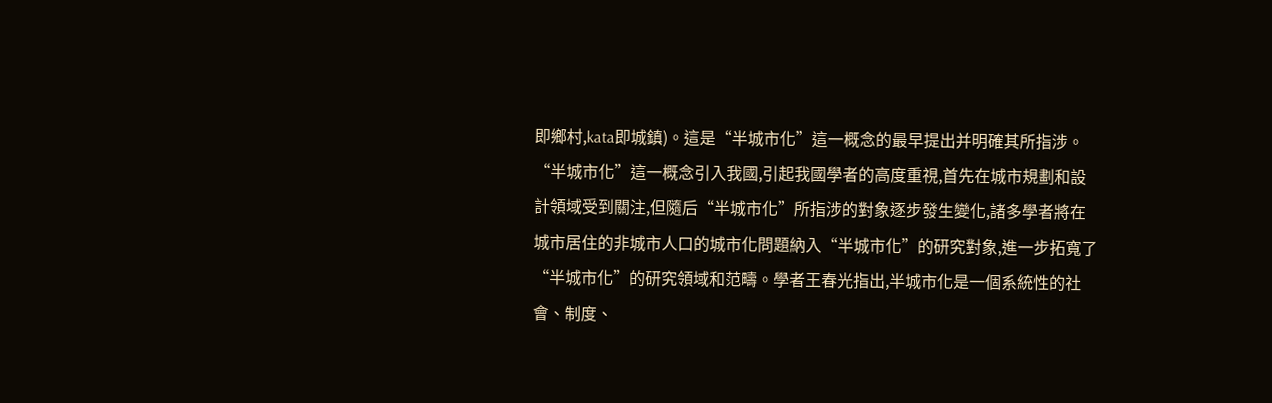即鄉村,kata即城鎮)。這是“半城市化”這一概念的最早提出并明確其所指涉。
“半城市化”這一概念引入我國,引起我國學者的高度重視,首先在城市規劃和設計領域受到關注,但隨后“半城市化”所指涉的對象逐步發生變化,諸多學者將在城市居住的非城市人口的城市化問題納入“半城市化”的研究對象,進一步拓寬了“半城市化”的研究領域和范疇。學者王春光指出,半城市化是一個系統性的社會、制度、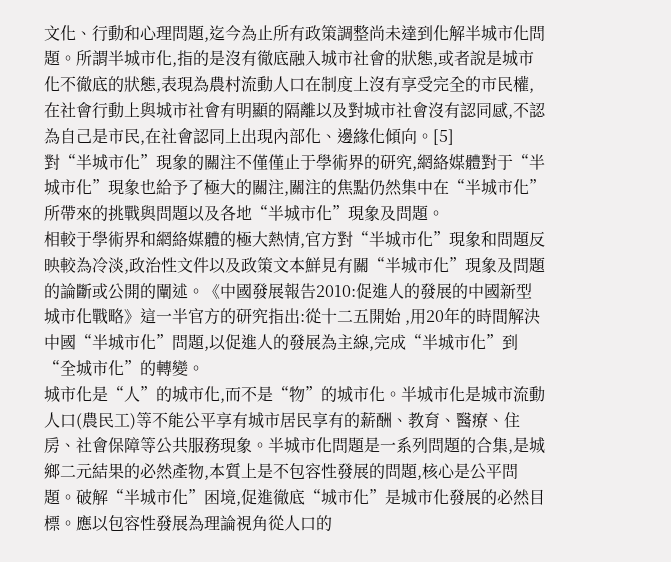文化、行動和心理問題,迄今為止所有政策調整尚未達到化解半城市化問題。所謂半城市化,指的是沒有徹底融入城市社會的狀態,或者說是城市化不徹底的狀態,表現為農村流動人口在制度上沒有享受完全的市民權,在社會行動上與城市社會有明顯的隔離以及對城市社會沒有認同感,不認為自己是市民,在社會認同上出現內部化、邊緣化傾向。[5]
對“半城市化”現象的關注不僅僅止于學術界的研究,網絡媒體對于“半城市化”現象也給予了極大的關注,關注的焦點仍然集中在“半城市化”所帶來的挑戰與問題以及各地“半城市化”現象及問題。
相較于學術界和網絡媒體的極大熱情,官方對“半城市化”現象和問題反映較為冷淡,政治性文件以及政策文本鮮見有關“半城市化”現象及問題的論斷或公開的闡述。《中國發展報告2010:促進人的發展的中國新型城市化戰略》這一半官方的研究指出:從十二五開始 ,用20年的時間解決中國“半城市化”問題,以促進人的發展為主線,完成“半城市化”到“全城市化”的轉變。
城市化是“人”的城市化,而不是“物”的城市化。半城市化是城市流動人口(農民工)等不能公平享有城市居民享有的薪酬、教育、醫療、住房、社會保障等公共服務現象。半城市化問題是一系列問題的合集,是城鄉二元結果的必然產物,本質上是不包容性發展的問題,核心是公平問題。破解“半城市化”困境,促進徹底“城市化”是城市化發展的必然目標。應以包容性發展為理論視角從人口的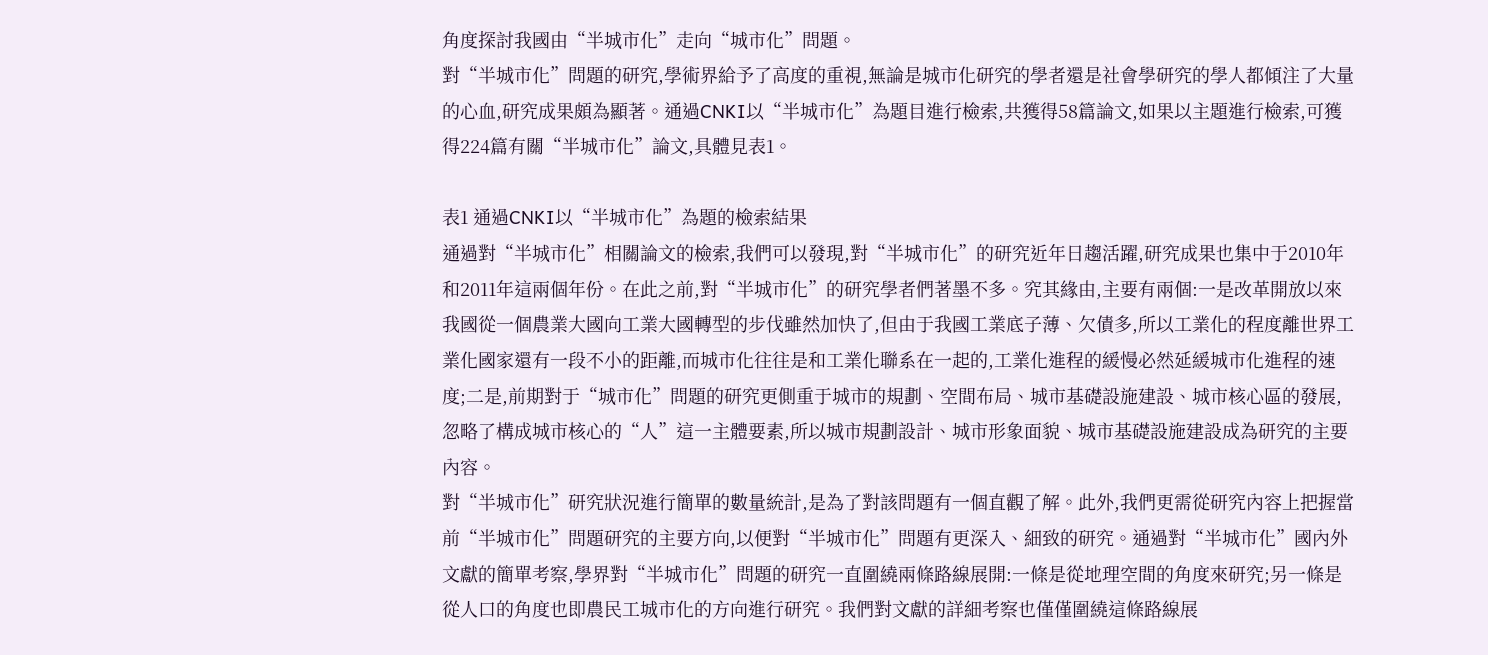角度探討我國由“半城市化”走向“城市化”問題。
對“半城市化”問題的研究,學術界給予了高度的重視,無論是城市化研究的學者還是社會學研究的學人都傾注了大量的心血,研究成果頗為顯著。通過CNKI以“半城市化”為題目進行檢索,共獲得58篇論文,如果以主題進行檢索,可獲得224篇有關“半城市化”論文,具體見表1。

表1 通過CNKI以“半城市化”為題的檢索結果
通過對“半城市化”相關論文的檢索,我們可以發現,對“半城市化”的研究近年日趨活躍,研究成果也集中于2010年和2011年這兩個年份。在此之前,對“半城市化”的研究學者們著墨不多。究其緣由,主要有兩個:一是改革開放以來我國從一個農業大國向工業大國轉型的步伐雖然加快了,但由于我國工業底子薄、欠債多,所以工業化的程度離世界工業化國家還有一段不小的距離,而城市化往往是和工業化聯系在一起的,工業化進程的緩慢必然延緩城市化進程的速度;二是,前期對于“城市化”問題的研究更側重于城市的規劃、空間布局、城市基礎設施建設、城市核心區的發展,忽略了構成城市核心的“人”這一主體要素,所以城市規劃設計、城市形象面貌、城市基礎設施建設成為研究的主要內容。
對“半城市化”研究狀況進行簡單的數量統計,是為了對該問題有一個直觀了解。此外,我們更需從研究內容上把握當前“半城市化”問題研究的主要方向,以便對“半城市化”問題有更深入、細致的研究。通過對“半城市化”國內外文獻的簡單考察,學界對“半城市化”問題的研究一直圍繞兩條路線展開:一條是從地理空間的角度來研究;另一條是從人口的角度也即農民工城市化的方向進行研究。我們對文獻的詳細考察也僅僅圍繞這條路線展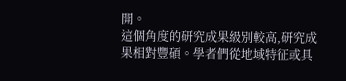開。
這個角度的研究成果級別較高,研究成果相對豐碩。學者們從地域特征或具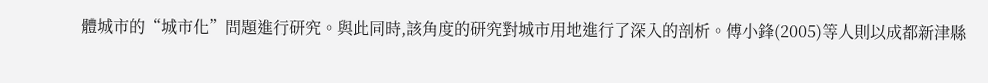體城市的“城市化”問題進行研究。與此同時,該角度的研究對城市用地進行了深入的剖析。傅小鋒(2005)等人則以成都新津縣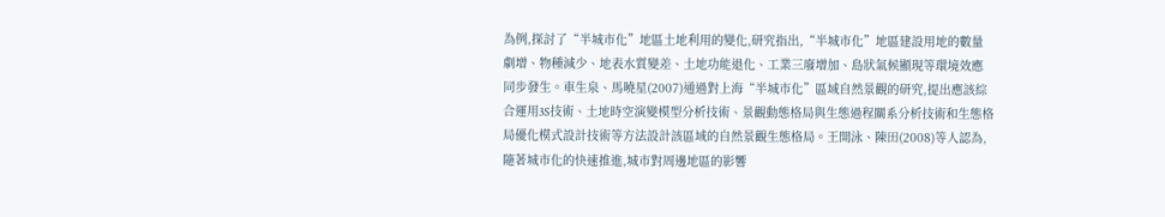為例,探討了“半城市化”地區土地利用的變化,研究指出,“半城市化”地區建設用地的數量劇增、物種減少、地表水質變差、土地功能退化、工業三廢增加、島狀氣候顯現等環境效應同步發生。車生泉、馬曉星(2007)通過對上海“半城市化”區域自然景觀的研究,提出應該綜合運用3S技術、土地時空演變模型分析技術、景觀動態格局與生態過程關系分析技術和生態格局優化模式設計技術等方法設計該區域的自然景觀生態格局。王開泳、陳田(2008)等人認為,隨著城市化的快速推進,城市對周邊地區的影響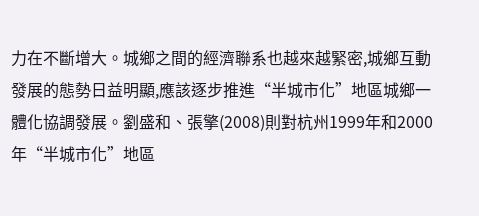力在不斷增大。城鄉之間的經濟聯系也越來越緊密,城鄉互動發展的態勢日益明顯,應該逐步推進“半城市化”地區城鄉一體化協調發展。劉盛和、張擎(2008)則對杭州1999年和2000年“半城市化”地區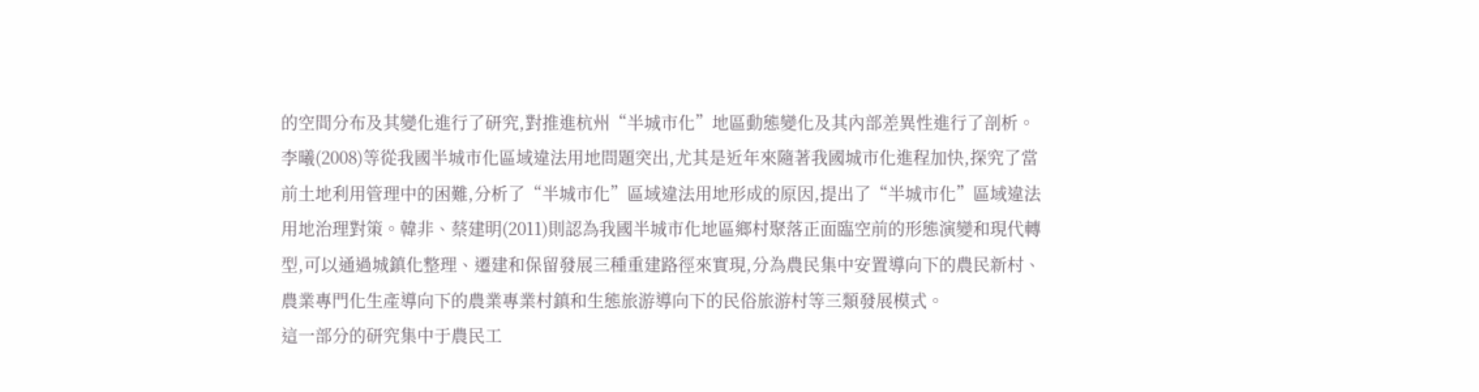的空間分布及其變化進行了研究,對推進杭州“半城市化”地區動態變化及其內部差異性進行了剖析。李曦(2008)等從我國半城市化區域違法用地問題突出,尤其是近年來隨著我國城市化進程加快,探究了當前土地利用管理中的困難,分析了“半城市化”區域違法用地形成的原因,提出了“半城市化”區域違法用地治理對策。韓非、蔡建明(2011)則認為我國半城市化地區鄉村聚落正面臨空前的形態演變和現代轉型,可以通過城鎮化整理、遷建和保留發展三種重建路徑來實現,分為農民集中安置導向下的農民新村、農業專門化生產導向下的農業專業村鎮和生態旅游導向下的民俗旅游村等三類發展模式。
這一部分的研究集中于農民工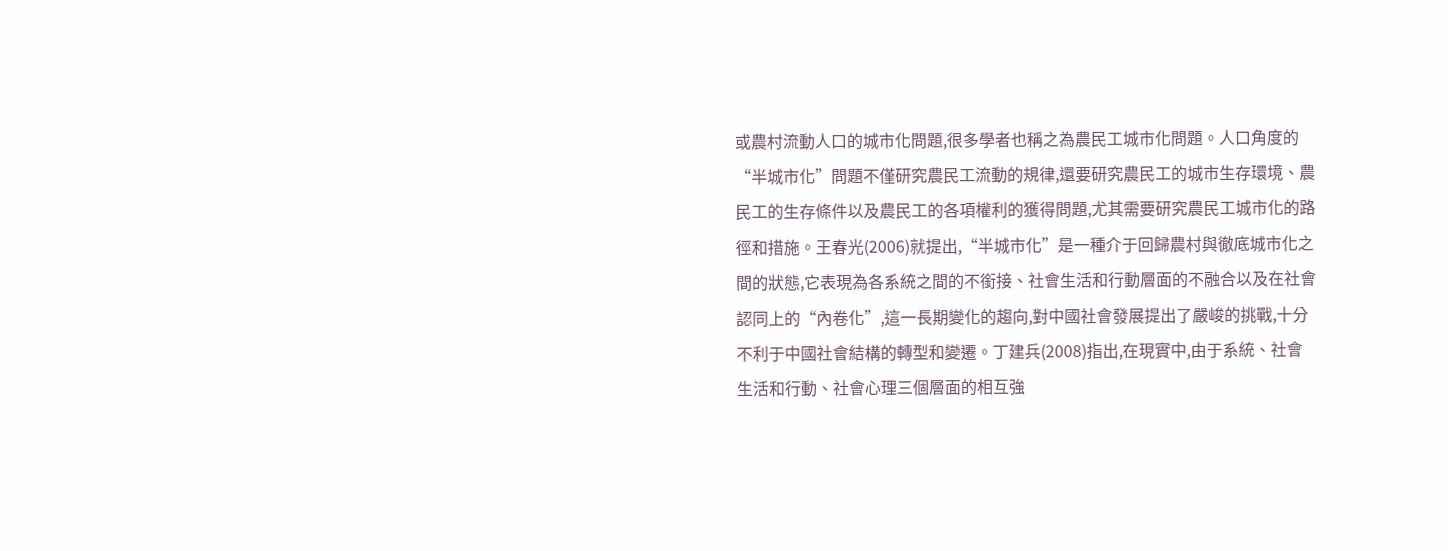或農村流動人口的城市化問題,很多學者也稱之為農民工城市化問題。人口角度的“半城市化”問題不僅研究農民工流動的規律,還要研究農民工的城市生存環境、農民工的生存條件以及農民工的各項權利的獲得問題,尤其需要研究農民工城市化的路徑和措施。王春光(2006)就提出,“半城市化”是一種介于回歸農村與徹底城市化之間的狀態,它表現為各系統之間的不銜接、社會生活和行動層面的不融合以及在社會認同上的“內卷化”,這一長期變化的趨向,對中國社會發展提出了嚴峻的挑戰,十分不利于中國社會結構的轉型和變遷。丁建兵(2008)指出,在現實中,由于系統、社會生活和行動、社會心理三個層面的相互強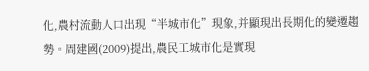化,農村流動人口出現“半城市化”現象,并顯現出長期化的變遷趨勢。周建國(2009)提出,農民工城市化是實現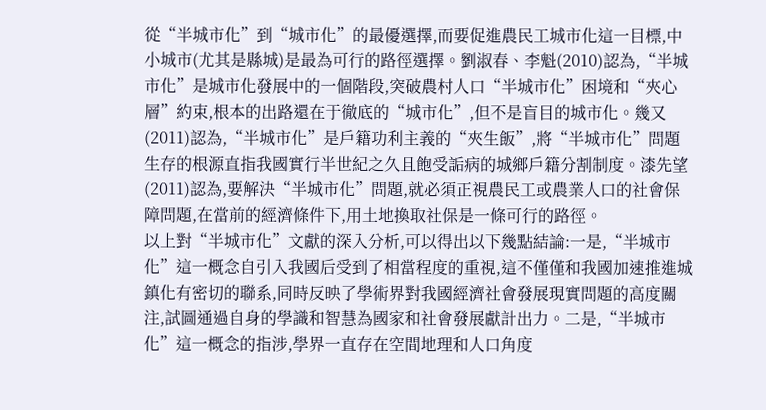從“半城市化”到“城市化”的最優選擇,而要促進農民工城市化這一目標,中小城市(尤其是縣城)是最為可行的路徑選擇。劉淑春、李魁(2010)認為,“半城市化”是城市化發展中的一個階段,突破農村人口“半城市化”困境和“夾心層”約束,根本的出路還在于徹底的“城市化”,但不是盲目的城市化。幾又(2011)認為,“半城市化”是戶籍功利主義的“夾生飯”,將“半城市化”問題生存的根源直指我國實行半世紀之久且飽受詬病的城鄉戶籍分割制度。漆先望(2011)認為,要解決“半城市化”問題,就必須正視農民工或農業人口的社會保障問題,在當前的經濟條件下,用土地換取社保是一條可行的路徑。
以上對“半城市化”文獻的深入分析,可以得出以下幾點結論:一是,“半城市化”這一概念自引入我國后受到了相當程度的重視,這不僅僅和我國加速推進城鎮化有密切的聯系,同時反映了學術界對我國經濟社會發展現實問題的高度關注,試圖通過自身的學識和智慧為國家和社會發展獻計出力。二是,“半城市化”這一概念的指涉,學界一直存在空間地理和人口角度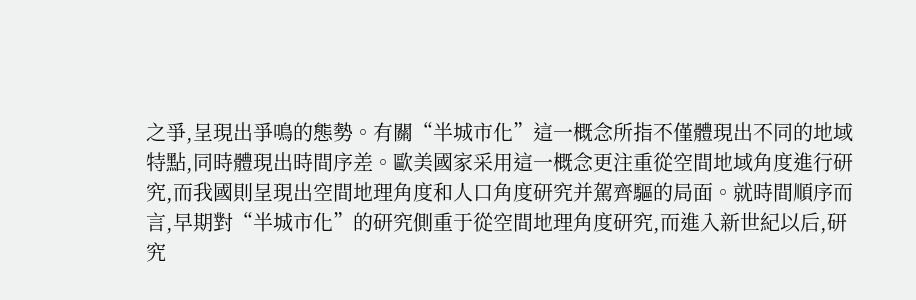之爭,呈現出爭鳴的態勢。有關“半城市化”這一概念所指不僅體現出不同的地域特點,同時體現出時間序差。歐美國家采用這一概念更注重從空間地域角度進行研究,而我國則呈現出空間地理角度和人口角度研究并駕齊驅的局面。就時間順序而言,早期對“半城市化”的研究側重于從空間地理角度研究,而進入新世紀以后,研究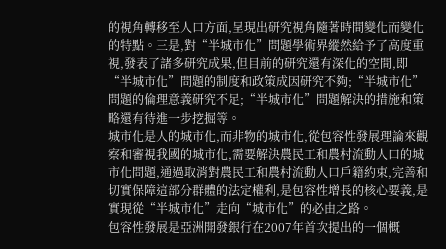的視角轉移至人口方面,呈現出研究視角隨著時間變化而變化的特點。三是,對“半城市化”問題學術界縱然給予了高度重視,發表了諸多研究成果,但目前的研究還有深化的空間,即“半城市化”問題的制度和政策成因研究不夠;“半城市化”問題的倫理意義研究不足;“半城市化”問題解決的措施和策略還有待進一步挖掘等。
城市化是人的城市化,而非物的城市化,從包容性發展理論來觀察和審視我國的城市化,需要解決農民工和農村流動人口的城市化問題,通過取消對農民工和農村流動人口戶籍約束,完善和切實保障這部分群體的法定權利,是包容性增長的核心要義,是實現從“半城市化”走向“城市化”的必由之路。
包容性發展是亞洲開發銀行在2007年首次提出的一個概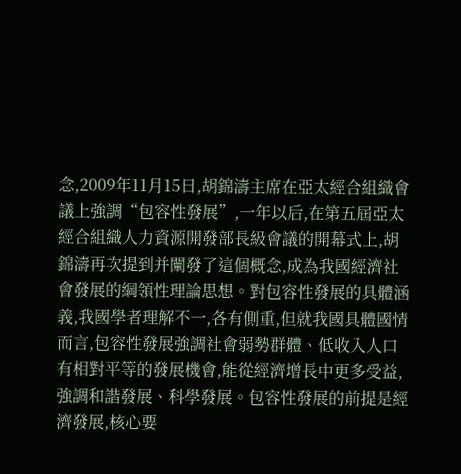念,2009年11月15日,胡錦濤主席在亞太經合組織會議上強調“包容性發展”,一年以后,在第五屆亞太經合組織人力資源開發部長級會議的開幕式上,胡錦濤再次提到并闡發了這個概念,成為我國經濟社會發展的綱領性理論思想。對包容性發展的具體涵義,我國學者理解不一,各有側重,但就我國具體國情而言,包容性發展強調社會弱勢群體、低收入人口有相對平等的發展機會,能從經濟增長中更多受益,強調和諧發展、科學發展。包容性發展的前提是經濟發展,核心要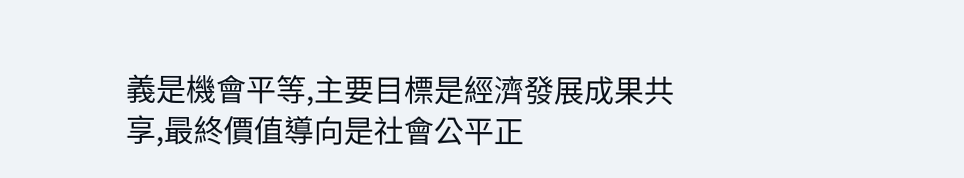義是機會平等,主要目標是經濟發展成果共享,最終價值導向是社會公平正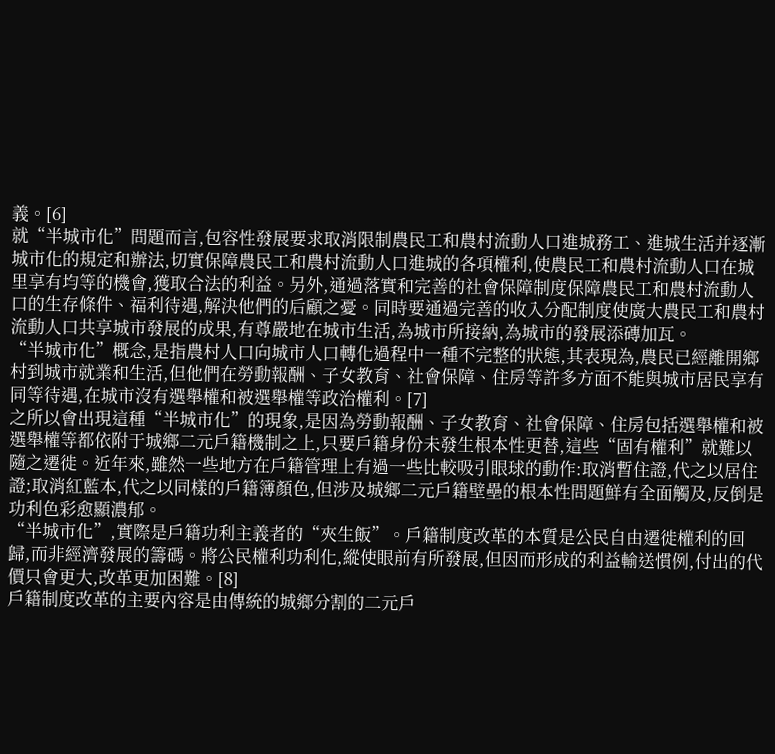義。[6]
就“半城市化”問題而言,包容性發展要求取消限制農民工和農村流動人口進城務工、進城生活并逐漸城市化的規定和辦法,切實保障農民工和農村流動人口進城的各項權利,使農民工和農村流動人口在城里享有均等的機會,獲取合法的利益。另外,通過落實和完善的社會保障制度保障農民工和農村流動人口的生存條件、福利待遇,解決他們的后顧之憂。同時要通過完善的收入分配制度使廣大農民工和農村流動人口共享城市發展的成果,有尊嚴地在城市生活,為城市所接納,為城市的發展添磚加瓦。
“半城市化”概念,是指農村人口向城市人口轉化過程中一種不完整的狀態,其表現為,農民已經離開鄉村到城市就業和生活,但他們在勞動報酬、子女教育、社會保障、住房等許多方面不能與城市居民享有同等待遇,在城市沒有選舉權和被選舉權等政治權利。[7]
之所以會出現這種“半城市化”的現象,是因為勞動報酬、子女教育、社會保障、住房包括選舉權和被選舉權等都依附于城鄉二元戶籍機制之上,只要戶籍身份未發生根本性更替,這些“固有權利”就難以隨之遷徙。近年來,雖然一些地方在戶籍管理上有過一些比較吸引眼球的動作:取消暫住證,代之以居住證;取消紅藍本,代之以同樣的戶籍簿顏色,但涉及城鄉二元戶籍壁壘的根本性問題鮮有全面觸及,反倒是功利色彩愈顯濃郁。
“半城市化”,實際是戶籍功利主義者的“夾生飯”。戶籍制度改革的本質是公民自由遷徙權利的回歸,而非經濟發展的籌碼。將公民權利功利化,縱使眼前有所發展,但因而形成的利益輸送慣例,付出的代價只會更大,改革更加困難。[8]
戶籍制度改革的主要內容是由傳統的城鄉分割的二元戶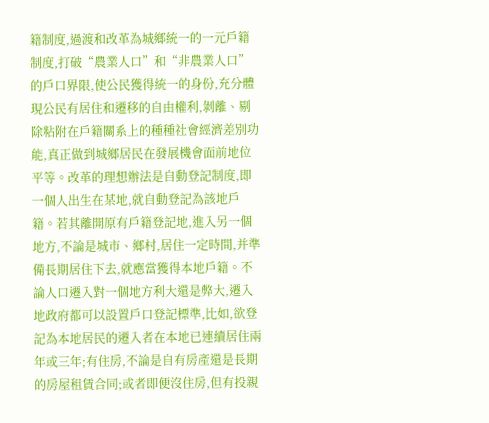籍制度,過渡和改革為城鄉統一的一元戶籍制度,打破“農業人口”和“非農業人口”的戶口界限,使公民獲得統一的身份,充分體現公民有居住和遷移的自由權利,剝離、剔除粘附在戶籍關系上的種種社會經濟差別功能,真正做到城鄉居民在發展機會面前地位平等。改革的理想辦法是自動登記制度,即一個人出生在某地,就自動登記為該地戶籍。若其離開原有戶籍登記地,進入另一個地方,不論是城市、鄉村,居住一定時間,并準備長期居住下去,就應當獲得本地戶籍。不論人口遷入對一個地方利大還是弊大,遷入地政府都可以設置戶口登記標準,比如,欲登記為本地居民的遷入者在本地已連續居住兩年或三年;有住房,不論是自有房產還是長期的房屋租賃合同;或者即便沒住房,但有投親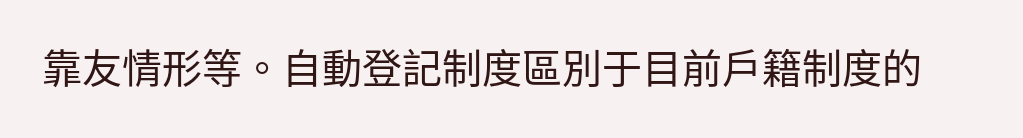靠友情形等。自動登記制度區別于目前戶籍制度的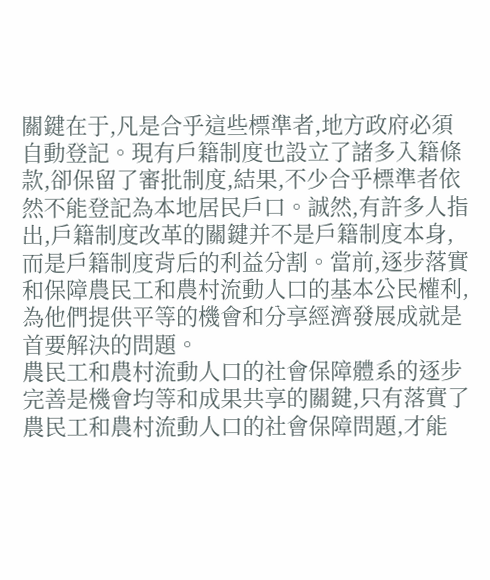關鍵在于,凡是合乎這些標準者,地方政府必須自動登記。現有戶籍制度也設立了諸多入籍條款,卻保留了審批制度,結果,不少合乎標準者依然不能登記為本地居民戶口。誠然,有許多人指出,戶籍制度改革的關鍵并不是戶籍制度本身,而是戶籍制度背后的利益分割。當前,逐步落實和保障農民工和農村流動人口的基本公民權利,為他們提供平等的機會和分享經濟發展成就是首要解決的問題。
農民工和農村流動人口的社會保障體系的逐步完善是機會均等和成果共享的關鍵,只有落實了農民工和農村流動人口的社會保障問題,才能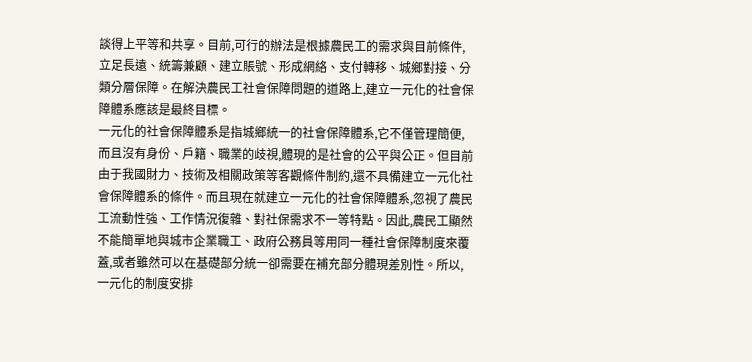談得上平等和共享。目前,可行的辦法是根據農民工的需求與目前條件,立足長遠、統籌兼顧、建立賬號、形成網絡、支付轉移、城鄉對接、分類分層保障。在解決農民工社會保障問題的道路上,建立一元化的社會保障體系應該是最終目標。
一元化的社會保障體系是指城鄉統一的社會保障體系,它不僅管理簡便,而且沒有身份、戶籍、職業的歧視,體現的是社會的公平與公正。但目前由于我國財力、技術及相關政策等客觀條件制約,還不具備建立一元化社會保障體系的條件。而且現在就建立一元化的社會保障體系,忽視了農民工流動性強、工作情況復雜、對社保需求不一等特點。因此,農民工顯然不能簡單地與城市企業職工、政府公務員等用同一種社會保障制度來覆蓋,或者雖然可以在基礎部分統一卻需要在補充部分體現差別性。所以,一元化的制度安排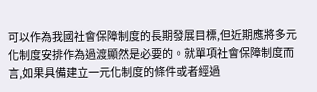可以作為我國社會保障制度的長期發展目標,但近期應將多元化制度安排作為過渡顯然是必要的。就單項社會保障制度而言,如果具備建立一元化制度的條件或者經過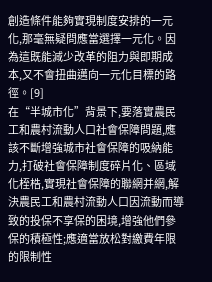創造條件能夠實現制度安排的一元化,那毫無疑問應當選擇一元化。因為這既能減少改革的阻力與即期成本,又不會扭曲邁向一元化目標的路徑。[9]
在“半城市化”背景下,要落實農民工和農村流動人口社會保障問題,應該不斷增強城市社會保障的吸納能力,打破社會保障制度碎片化、區域化桎梏,實現社會保障的聯網并網,解決農民工和農村流動人口因流動而導致的投保不享保的困境,增強他們參保的積極性;應適當放松對繳費年限的限制性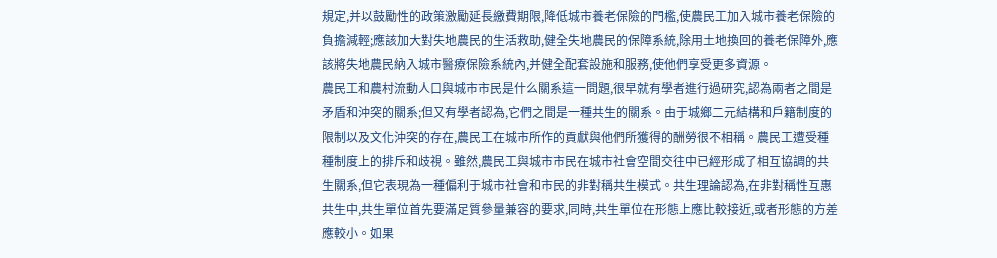規定,并以鼓勵性的政策激勵延長繳費期限,降低城市養老保險的門檻,使農民工加入城市養老保險的負擔減輕;應該加大對失地農民的生活救助,健全失地農民的保障系統,除用土地換回的養老保障外,應該將失地農民納入城市醫療保險系統內,并健全配套設施和服務,使他們享受更多資源。
農民工和農村流動人口與城市市民是什么關系這一問題,很早就有學者進行過研究,認為兩者之間是矛盾和沖突的關系;但又有學者認為,它們之間是一種共生的關系。由于城鄉二元結構和戶籍制度的限制以及文化沖突的存在,農民工在城市所作的貢獻與他們所獲得的酬勞很不相稱。農民工遭受種種制度上的排斥和歧視。雖然,農民工與城市市民在城市社會空間交往中已經形成了相互協調的共生關系,但它表現為一種偏利于城市社會和市民的非對稱共生模式。共生理論認為,在非對稱性互惠共生中,共生單位首先要滿足質參量兼容的要求,同時,共生單位在形態上應比較接近,或者形態的方差應較小。如果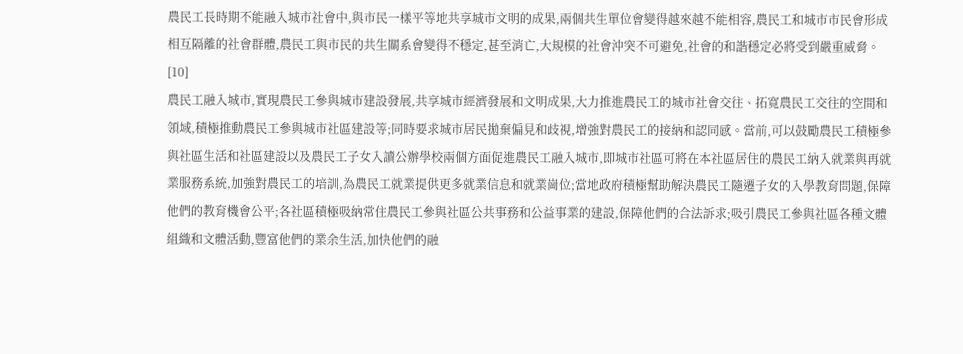農民工長時期不能融入城市社會中,與市民一樣平等地共享城市文明的成果,兩個共生單位會變得越來越不能相容,農民工和城市市民會形成相互隔離的社會群體,農民工與市民的共生關系會變得不穩定,甚至消亡,大規模的社會沖突不可避免,社會的和諧穩定必將受到嚴重威脅。[10]
農民工融入城市,實現農民工參與城市建設發展,共享城市經濟發展和文明成果,大力推進農民工的城市社會交往、拓寬農民工交往的空間和領域,積極推動農民工參與城市社區建設等;同時要求城市居民拋棄偏見和歧視,增強對農民工的接納和認同感。當前,可以鼓勵農民工積極參與社區生活和社區建設以及農民工子女入讀公辦學校兩個方面促進農民工融入城市,即城市社區可將在本社區居住的農民工納入就業與再就業服務系統,加強對農民工的培訓,為農民工就業提供更多就業信息和就業崗位;當地政府積極幫助解決農民工隨遷子女的入學教育問題,保障他們的教育機會公平;各社區積極吸納常住農民工參與社區公共事務和公益事業的建設,保障他們的合法訴求;吸引農民工參與社區各種文體組織和文體活動,豐富他們的業余生活,加快他們的融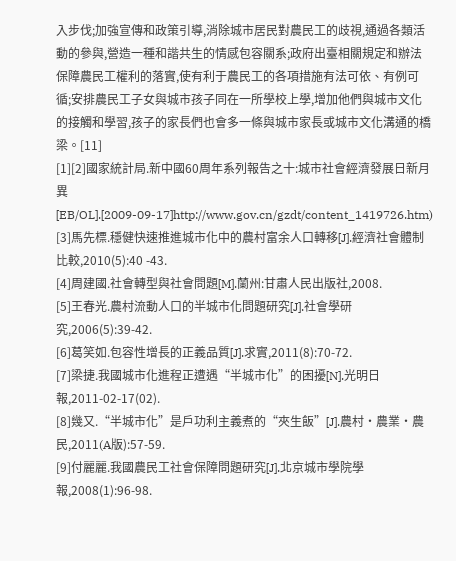入步伐;加強宣傳和政策引導,消除城市居民對農民工的歧視,通過各類活動的參與,營造一種和諧共生的情感包容關系;政府出臺相關規定和辦法保障農民工權利的落實,使有利于農民工的各項措施有法可依、有例可循;安排農民工子女與城市孩子同在一所學校上學,增加他們與城市文化的接觸和學習,孩子的家長們也會多一條與城市家長或城市文化溝通的橋梁。[11]
[1][2]國家統計局.新中國60周年系列報告之十:城市社會經濟發展日新月異[EB/OL].[2009-09-17]http://www.gov.cn/gzdt/content_1419726.htm)
[3]馬先標.穩健快速推進城市化中的農村富余人口轉移[J].經濟社會體制比較,2010(5):40 -43.
[4]周建國.社會轉型與社會問題[M].蘭州:甘肅人民出版社,2008.
[5]王春光.農村流動人口的半城市化問題研究[J].社會學研究,2006(5):39-42.
[6]葛笑如.包容性增長的正義品質[J].求實,2011(8):70-72.
[7]梁捷.我國城市化進程正遭遇“半城市化”的困擾[N].光明日報,2011-02-17(02).
[8]幾又.“半城市化”是戶功利主義煮的“夾生飯”[J].農村·農業·農民,2011(A版):57-59.
[9]付麗麗.我國農民工社會保障問題研究[J].北京城市學院學報,2008(1):96-98.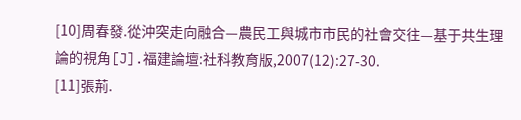[10]周春發.從沖突走向融合—農民工與城市市民的社會交往—基于共生理論的視角[J].福建論壇:社科教育版,2007(12):27-30.
[11]張荊.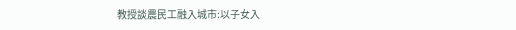教授談農民工融入城市:以子女入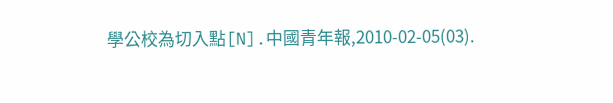學公校為切入點[N].中國青年報,2010-02-05(03).